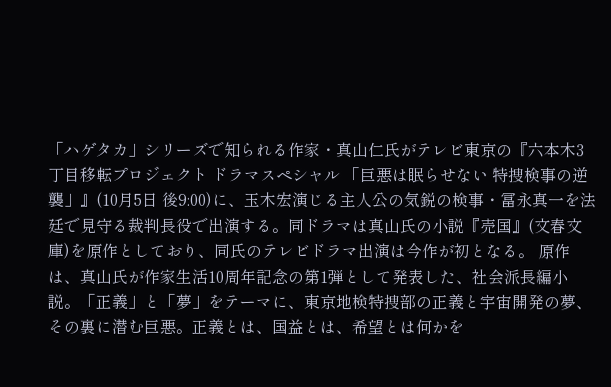「ハゲタカ」シリーズで知られる作家・真山仁氏がテレビ東京の『六本木3丁目移転プロジェクト ドラマスペシャル 「巨悪は眠らせない 特捜検事の逆襲」』(10月5日 後9:00)に、玉木宏演じる主人公の気鋭の検事・冨永真一を法廷で見守る裁判長役で出演する。同ドラマは真山氏の小説『売国』(文春文庫)を原作としており、同氏のテレビドラマ出演は今作が初となる。 原作は、真山氏が作家生活10周年記念の第1弾として発表した、社会派長編小説。「正義」と「夢」をテーマに、東京地検特捜部の正義と宇宙開発の夢、その裏に潜む巨悪。正義とは、国益とは、希望とは何かを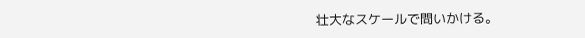壮大なスケールで問いかける。